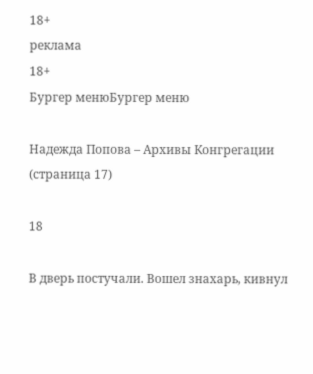18+
реклама
18+
Бургер менюБургер меню

Надежда Попова – Архивы Конгрегации (страница 17)

18

В дверь постучали. Вошел знахарь, кивнул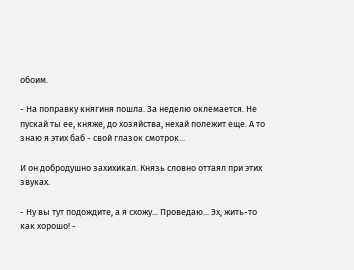обоим.

- На поправку княгиня пошла. За неделю оклемается. Не пускай ты ее, княже, до хозяйства, нехай полежит еще. А то знаю я этих баб - свой глазок смотрок...

И он добродушно захихикал. Князь словно оттаял при этих звуках.

- Ну вы тут подождите, а я схожу... Проведаю... Эх, жить-то как хорошо! -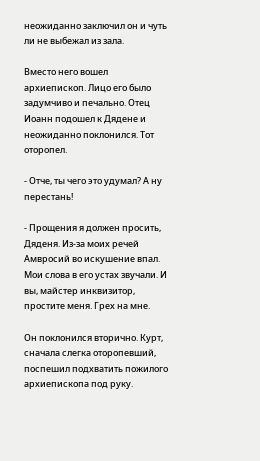неожиданно заключил он и чуть ли не выбежал из зала.

Вместо него вошел архиепископ. Лицо его было задумчиво и печально. Отец Иоанн подошел к Дядене и неожиданно поклонился. Тот оторопел.

- Отче, ты чего это удумал? А ну перестань!

- Прощения я должен просить, Дяденя. Из-за моих речей Амвросий во искушение впал. Мои слова в его устах звучали. И вы, майстер инквизитор, простите меня. Грех на мне.

Он поклонился вторично. Курт, сначала слегка оторопевший, поспешил подхватить пожилого архиепископа под руку.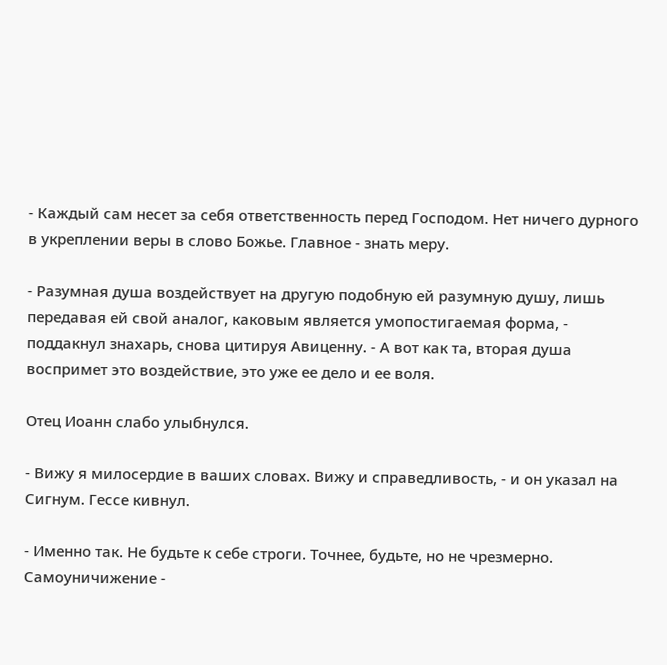- Каждый сам несет за себя ответственность перед Господом. Нет ничего дурного в укреплении веры в слово Божье. Главное - знать меру.

- Разумная душа воздействует на другую подобную ей разумную душу, лишь передавая ей свой аналог, каковым является умопостигаемая форма, - поддакнул знахарь, снова цитируя Авиценну. - А вот как та, вторая душа воспримет это воздействие, это уже ее дело и ее воля.

Отец Иоанн слабо улыбнулся.

- Вижу я милосердие в ваших словах. Вижу и справедливость, - и он указал на Сигнум. Гессе кивнул.

- Именно так. Не будьте к себе строги. Точнее, будьте, но не чрезмерно. Самоуничижение -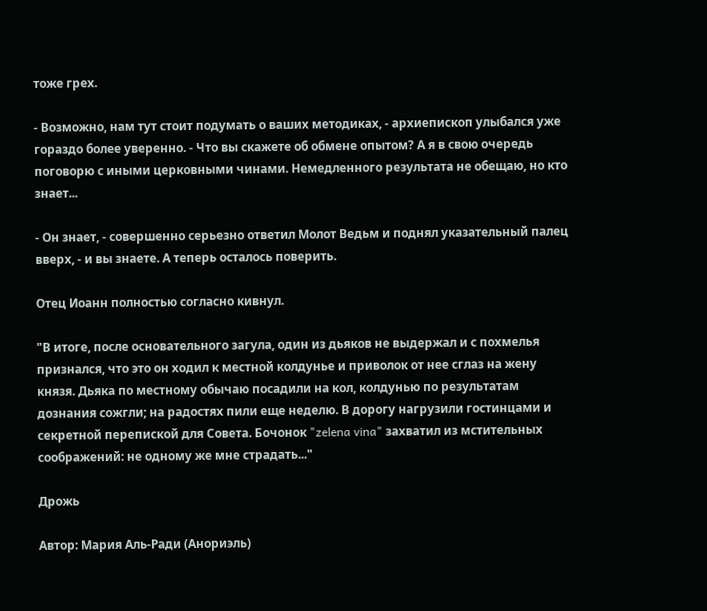тоже грех.

- Возможно, нам тут стоит подумать о ваших методиках, - архиепископ улыбался уже гораздо более уверенно. - Что вы скажете об обмене опытом? А я в свою очередь поговорю с иными церковными чинами. Немедленного результата не обещаю, но кто знает...

- Он знает, - совершенно серьезно ответил Молот Ведьм и поднял указательный палец вверх, - и вы знаете. А теперь осталось поверить.

Отец Иоанн полностью согласно кивнул.

"В итоге, после основательного загула, один из дьяков не выдержал и с похмелья признался, что это он ходил к местной колдунье и приволок от нее сглаз на жену князя. Дьяка по местному обычаю посадили на кол, колдунью по результатам дознания сожгли; на радостях пили еще неделю. В дорогу нагрузили гостинцами и секретной перепиской для Совета. Бочонок "zelena vina" захватил из мстительных соображений: не одному же мне страдать..."

Дрожь

Автор: Мария Аль-Ради (Анориэль)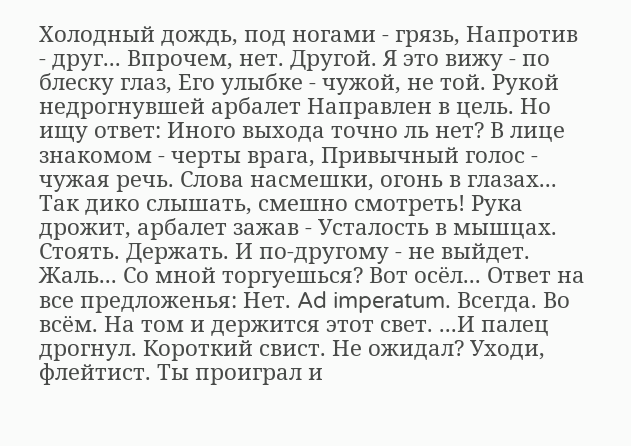Холодный дождь, под ногами - грязь, Напротив - друг... Впрочем, нет. Другой. Я это вижу - по блеску глаз, Его улыбке - чужой, не той. Рукой недрогнувшей арбалет Направлен в цель. Но ищу ответ: Иного выхода точно ль нет? В лице знакомом - черты врага, Привычный голос - чужая речь. Слова насмешки, огонь в глазах... Так дико слышать, смешно смотреть! Рука дрожит, арбалет зажав - Усталость в мышцах. Стоять. Держать. И по-другому - не выйдет. Жаль... Со мной торгуешься? Вот осёл... Ответ на все предложенья: Нет. Ad imperatum. Всегда. Во всём. На том и держится этот свет. ...И палец дрогнул. Короткий свист. Не ожидал? Уходи, флейтист. Ты проиграл и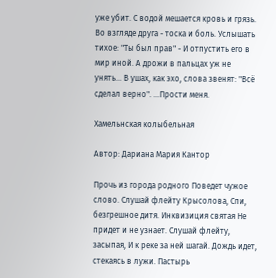уже убит. С водой мешается кровь и грязь. Во взгляде друга - тоска и боль. Услышать тихое: "Ты был прав" - И отпустить его в мир иной. А дрожи в пальцах уж не унять... В ушах, как эхо, слова звенят: "Всё сделал верно". ...Прости меня.

Хамельнская колыбельная

Автор: Дариана Мария Кантор

Прочь из города родного Поведет чужое слово. Слушай флейту Крысолова, Спи, безгрешное дитя. Инквизиция святая Не придет и не узнает. Слушай флейту, засыпая, И к реке за ней шагай. Дождь идет, стекаясь в лужи. Пастырь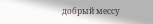добрый мессу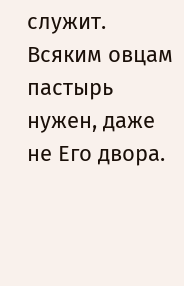служит. Всяким овцам пастырь нужен, даже не Его двора.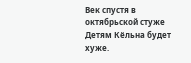Век спустя в октябрьской стуже Детям Кёльна будет хуже.